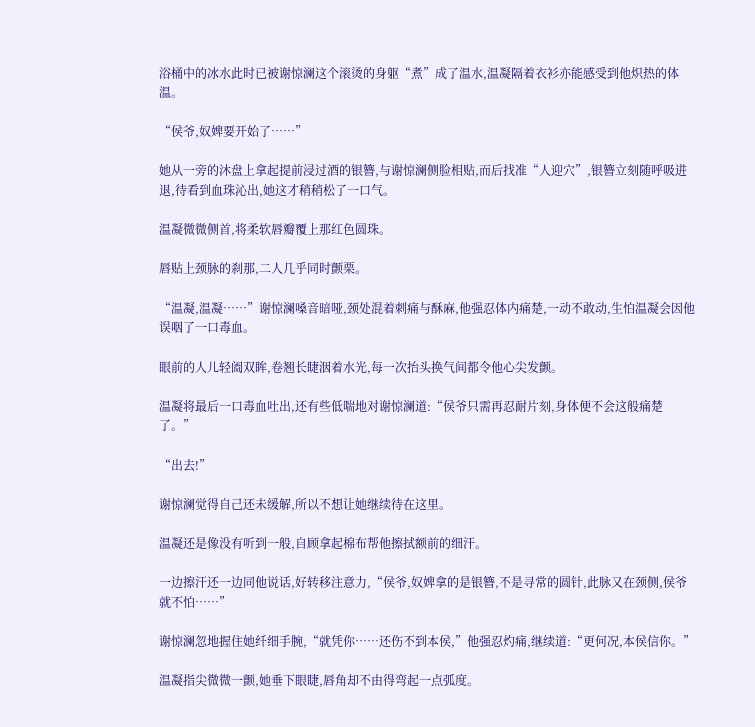浴桶中的冰水此时已被谢惊澜这个滚烫的身躯“煮”成了温水,温凝隔着衣衫亦能感受到他炽热的体温。

“侯爷,奴婢要开始了……”

她从一旁的沐盘上拿起提前浸过酒的银簪,与谢惊澜侧脸相贴,而后找准“人迎穴”,银簪立刻随呼吸进退,待看到血珠沁出,她这才稍稍松了一口气。

温凝微微侧首,将柔软唇瓣覆上那红色圆珠。

唇贴上颈脉的刹那,二人几乎同时颤栗。

“温凝,温凝……”谢惊澜嗓音暗哑,颈处混着刺痛与酥麻,他强忍体内痛楚,一动不敢动,生怕温凝会因他误咽了一口毒血。

眼前的人儿轻阖双眸,卷翘长睫洇着水光,每一次抬头换气间都令他心尖发颤。

温凝将最后一口毒血吐出,还有些低喘地对谢惊澜道:“侯爷只需再忍耐片刻,身体便不会这般痛楚了。”

“出去!”

谢惊澜觉得自己还未缓解,所以不想让她继续待在这里。

温凝还是像没有听到一般,自顾拿起棉布帮他擦拭额前的细汗。

一边擦汗还一边同他说话,好转移注意力,“侯爷,奴婢拿的是银簪,不是寻常的圆针,此脉又在颈侧,侯爷就不怕……”

谢惊澜忽地握住她纤细手腕,“就凭你……还伤不到本侯,”他强忍灼痛,继续道:“更何况,本侯信你。”

温凝指尖微微一颤,她垂下眼睫,唇角却不由得弯起一点弧度。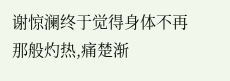谢惊澜终于觉得身体不再那般灼热,痛楚渐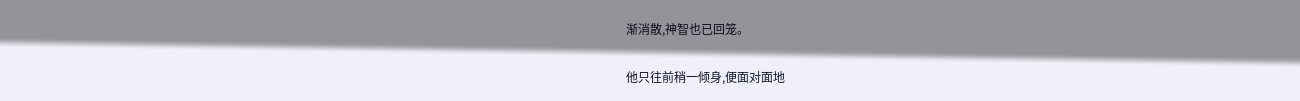渐消散,神智也已回笼。

他只往前稍一倾身,便面对面地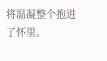将温凝整个抱进了怀里。